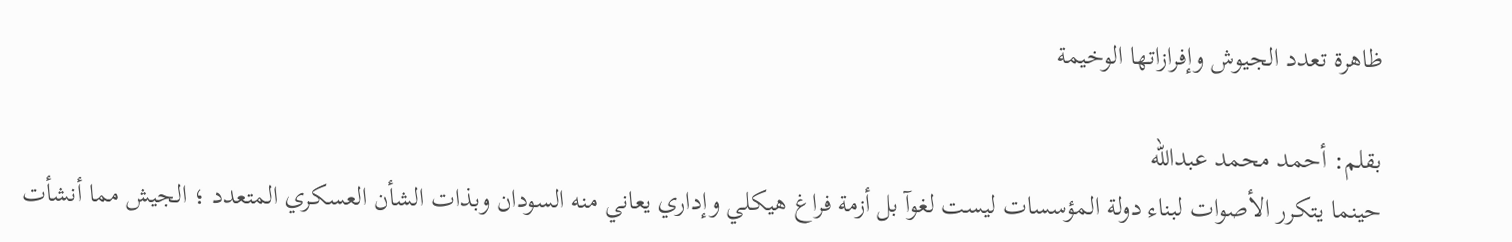ظاهرة تعدد الجيوش وإفرازاتها الوخيمة

بقلم: أحمد محمد عبدالله
حينما يتكرر الأصوات لبناء دولة المؤسسات ليست لغوآ بل أزمة فراغ هيكلي وإداري يعاني منه السودان وبذات الشأن العسكري المتعدد ؛ الجيش مما أنشأت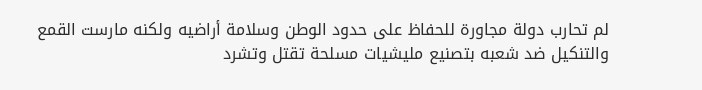لم تحارب دولة مجاورة للحفاظ على حدود الوطن وسلامة أراضيه ولكنه مارست القمع والتنكيل ضد شعبه بتصنيع مليشيات مسلحة تقتل وتشرد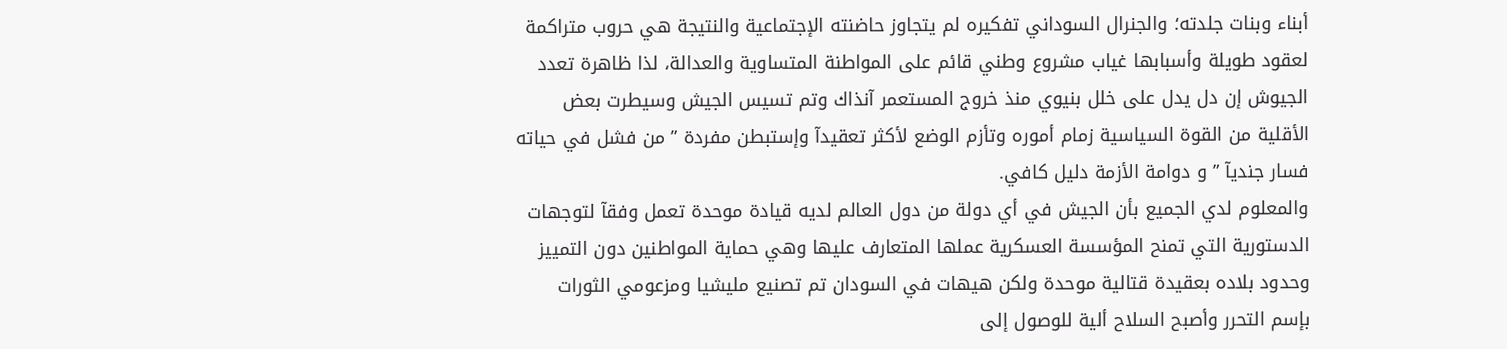أبناء وبنات جلدته؛ والجنرال السوداني تفكيره لم يتجاوز حاضنته الإجتماعية والنتيجة هي حروب متراكمة لعقود طويلة وأسبابها غياب مشروع وطني قائم على المواطنة المتساوية والعدالة، لذا ظاهرة تعدد الجيوش إن دل يدل على خلل بنيوي منذ خروج المستعمر آنذاك وتم تسيس الجيش وسيطرت بعض الأقلية من القوة السياسية زمام أموره وتأزم الوضع لأكثر تعقيدآ وإستبطن مفردة ” من فشل في حياته فسار جنديآ ” و دوامة الأزمة دليل كافي.
والمعلوم لدي الجميع بأن الجيش في أي دولة من دول العالم لديه قيادة موحدة تعمل وفقآ لتوجهات الدستورية التي تمنح المؤسسة العسكرية عملها المتعارف عليها وهي حماية المواطنين دون التمييز وحدود بلاده بعقيدة قتالية موحدة ولكن هيهات في السودان تم تصنيع مليشيا ومزعومي الثورات بإسم التحرر وأصبح السلاح ألية للوصول إلى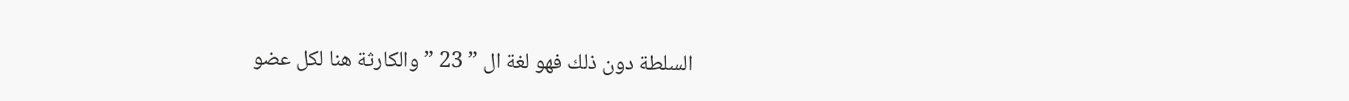السلطة دون ذلك فهو لغة ال ” 23 ” والكارثة هنا لكل عضو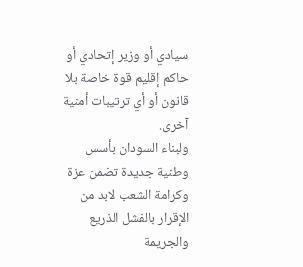سيادي أو وزير إتحادي أو حاكم إقليم قوة خاصة بلا قانون أو أي ترتيبات أمنية آخرى.
ولبناء السودان بأسس وطنية جديدة تضمن عزة وكرامة الشعب لابد من الإقرار بالفشل الذريع والجريمة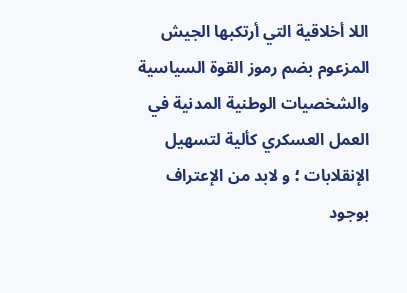اللا أخلاقية التي أرتكبها الجيش المزعوم بضم رموز القوة السياسية والشخصيات الوطنية المدنية في العمل العسكري كألية لتسهيل الإنقلابات ؛ و لابد من الإعتراف بوجود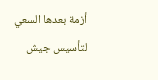أزمة بعدها السعي لتأسيس جيش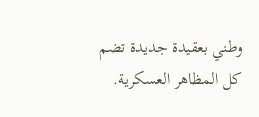وطني بعقيدة جديدة تضم كل المظاهر العسكرية.